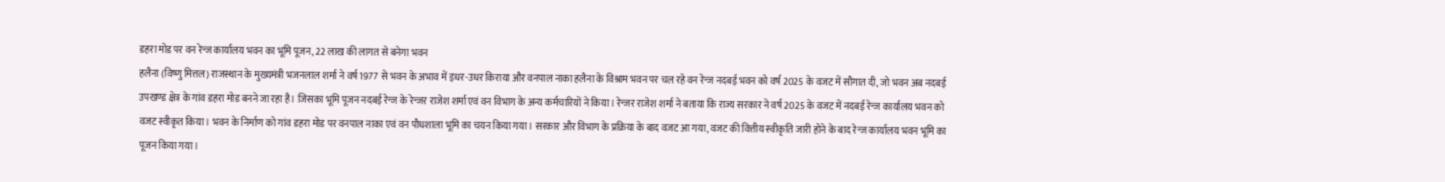डहरा मोड पर वन रेन्ज कार्यालय भवन का भूमि पूजन, 22 लाख की लागत से बनेगा भवन
हलैना (विष्णु मित्तल) राजस्थान के मुख्यमंत्री भजनलाल शर्मा ने वर्ष 1977 से भवन के अभाव में इधर-उधर किराया और वनपाल नाका हलैना के विश्राम भवन पर चल रहे वन रेन्ज नदबई भवन को वर्ष 2025 के वजट में सौगात दी, जो भवन अब नदबई उपखण्ड क्षेत्र के गांव डहरा मोड बनने जा रहा है। जिसका भूमि पूजन नदबई रेन्ज के रेन्जर राजेश शर्मा एवं वन विभाग के अन्य कर्मचारियों ने किया। रेन्जर राजेश शर्मा ने बताया कि राज्य सरकार ने वर्ष 2025 के वजट में नदबई रेन्ज कार्यालय भवन को वजट स्वीकृत किया। भवन के निर्माण को गांव डहरा मोड पर वनपाल नाका एवं वन पौधशाला भूमि का चयन किया गया। सरकार और विभाग के प्रक्रिया के बाद वजट आ गया, वजट की वित्तीय स्वीकृति जारी होने के बाद रेन्ज कार्यालय भवन भूमि का पूजन किया गया।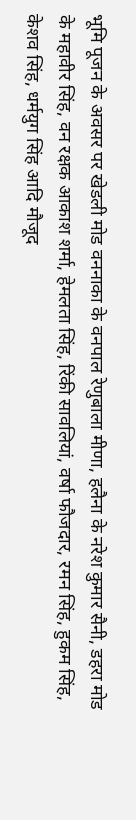भूमि पूजन के अवसर पर खेडली मोड वननाका के वनपाल रेणुबाला मीणा, हलैना के नरेश कुमार सैनी, डहरा मोड के महावीर सिंह, वन रक्षक आकाश शर्मा, हेमलता सिंह, रिंकी सावलियां, वर्षा फौजदार, रमन सिंह, हुकम सिंह, केशव सिंह, धर्मयुग सिंह आदि मौजूद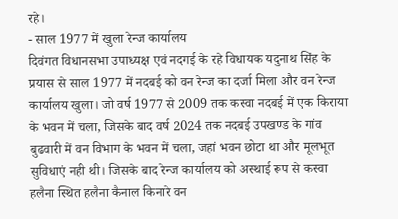रहे।
- साल 1977 में खुला रेन्ज कार्यालय
दिवंगत विधानसभा उपाध्यक्ष एवं नदगई के रहे विधायक यदुनाथ सिंह के प्रयास से साल 1977 में नदबई को वन रेन्ज का दर्जा मिला और वन रेन्ज कार्यालय खुला। जो वर्ष 1977 से 2009 तक कस्वा नदबई में एक किराया के भवन में चला, जिसके बाद वर्ष 2024 तक नदबई उपखण्ड के गांव बुढवारी में वन विभाग के भवन में चला, जहां भवन छोटा था और मूलभूत सुविधाएं नही थी। जिसके बाद रेन्ज कार्यालय को अस्थाई रूप से कस्वा हलैना स्थित हलैना कैनाल किनारे वन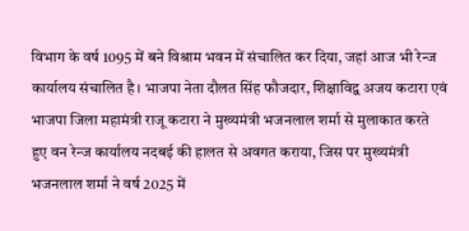विभाग के वर्ष 1095 में बने विश्राम भवन में संचालित कर दिया, जहां आज भी रेन्ज कार्यालय संचालित है। भाजपा नेता दौलत सिंह फौजदार, शिक्षाविद्व अजय कटारा एवं भाजपा जिला महामंत्री राजू कटारा ने मुख्यमंत्री भजनलाल शर्मा से मुलाकात करते हुए वन रेन्ज कार्यालय नदबई की हालत से अवगत कराया, जिस पर मुख्यमंत्री भजनलाल शर्मा ने वर्ष 2025 में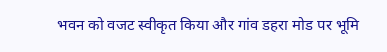भवन को वजट स्वीकृत किया और गांव डहरा मोड पर भूमि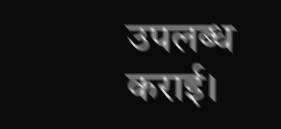उपलब्ध कराई।